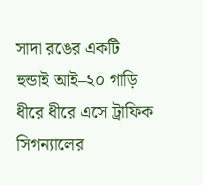সাদা রঙের একটি হুন্ডাই আই–২০ গাড়ি ধীরে ধীরে এসে ট্রাফিক সিগন্যালের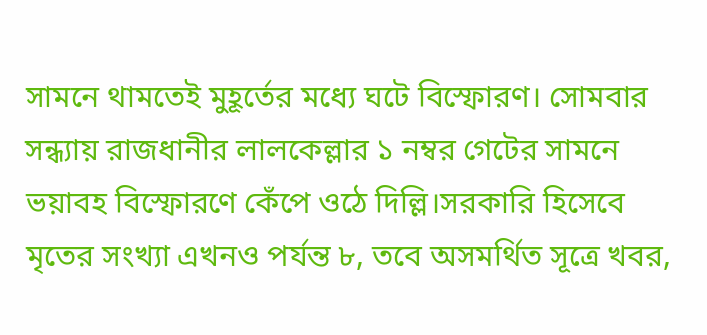সামনে থামতেই মুহূর্তের মধ্যে ঘটে বিস্ফোরণ। সোমবার সন্ধ্যায় রাজধানীর লালকেল্লার ১ নম্বর গেটের সামনে ভয়াবহ বিস্ফোরণে কেঁপে ওঠে দিল্লি।সরকারি হিসেবে মৃতের সংখ্যা এখনও পর্যন্ত ৮, তবে অসমর্থিত সূত্রে খবর,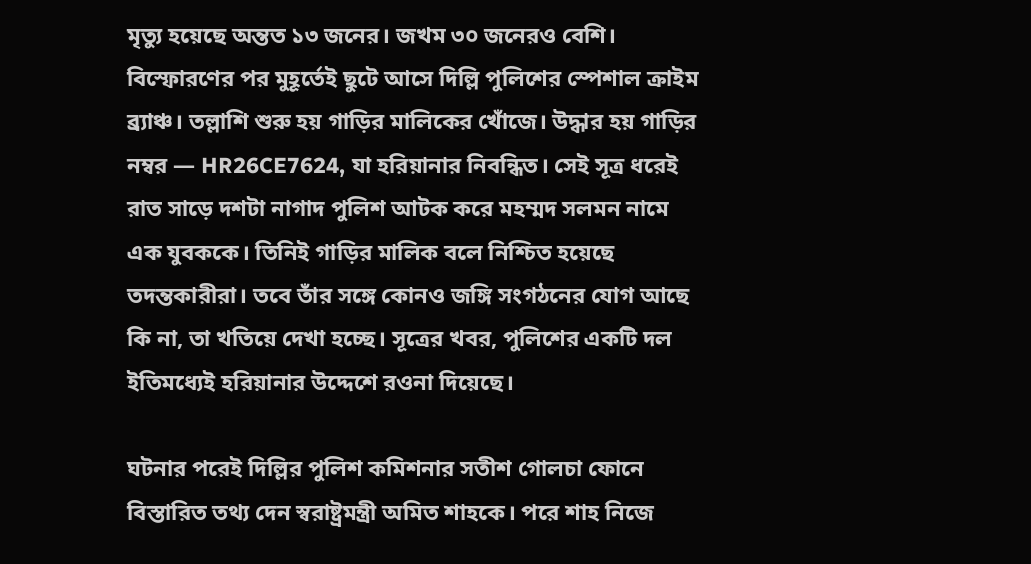মৃত্যু হয়েছে অন্তত ১৩ জনের। জখম ৩০ জনেরও বেশি।
বিস্ফোরণের পর মুহূর্তেই ছুটে আসে দিল্লি পুলিশের স্পেশাল ক্রাইম ব্র্যাঞ্চ। তল্লাশি শুরু হয় গাড়ির মালিকের খোঁজে। উদ্ধার হয় গাড়ির নম্বর — HR26CE7624, যা হরিয়ানার নিবন্ধিত। সেই সূত্র ধরেই রাত সাড়ে দশটা নাগাদ পুলিশ আটক করে মহম্মদ সলমন নামে এক যুবককে। তিনিই গাড়ির মালিক বলে নিশ্চিত হয়েছে তদন্তকারীরা। তবে তাঁর সঙ্গে কোনও জঙ্গি সংগঠনের যোগ আছে কি না, তা খতিয়ে দেখা হচ্ছে। সূত্রের খবর, পুলিশের একটি দল ইতিমধ্যেই হরিয়ানার উদ্দেশে রওনা দিয়েছে।

ঘটনার পরেই দিল্লির পুলিশ কমিশনার সতীশ গোলচা ফোনে বিস্তারিত তথ্য দেন স্বরাষ্ট্রমন্ত্রী অমিত শাহকে। পরে শাহ নিজে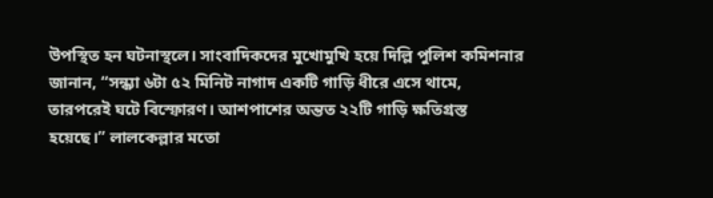উপস্থিত হন ঘটনাস্থলে। সাংবাদিকদের মুখোমুখি হয়ে দিল্লি পুলিশ কমিশনার জানান, “সন্ধ্যা ৬টা ৫২ মিনিট নাগাদ একটি গাড়ি ধীরে এসে থামে, তারপরেই ঘটে বিস্ফোরণ। আশপাশের অন্তত ২২টি গাড়ি ক্ষতিগ্রস্ত হয়েছে।” লালকেল্লার মতো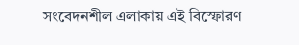সংবেদনশীল এলাকায় এই বিস্ফোরণ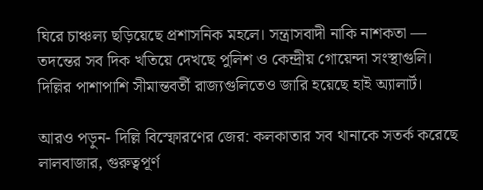ঘিরে চাঞ্চল্য ছড়িয়েছে প্রশাসনিক মহলে। সন্ত্রাসবাদী নাকি নাশকতা — তদন্তের সব দিক খতিয়ে দেখছে পুলিশ ও কেন্দ্রীয় গোয়েন্দা সংস্থাগুলি। দিল্লির পাশাপাশি সীমান্তবর্তী রাজ্যগুলিতেও জারি হয়েছে হাই অ্যালার্ট।

আরও পড়ুন- দিল্লি বিস্ফোরণের জের: কলকাতার সব থানাকে সতর্ক করেছে লালবাজার, গুরুত্বপূর্ণ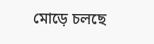মোড়ে চলছে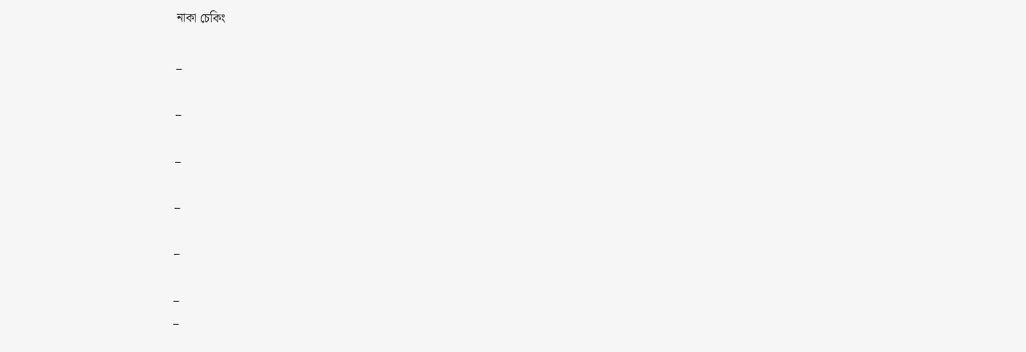নাকা চেকিং

_

_

_

_

_

_
_